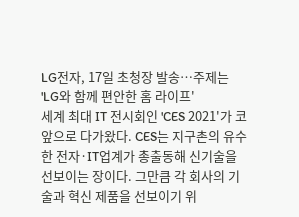LG전자, 17일 초청장 발송…주제는 'LG와 함께 편안한 홈 라이프'
세계 최대 IT 전시회인 'CES 2021'가 코앞으로 다가왔다. CES는 지구촌의 유수한 전자·IT업계가 총출동해 신기술을 선보이는 장이다. 그만큼 각 회사의 기술과 혁신 제품을 선보이기 위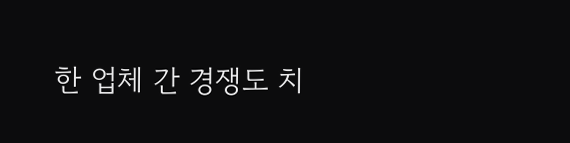한 업체 간 경쟁도 치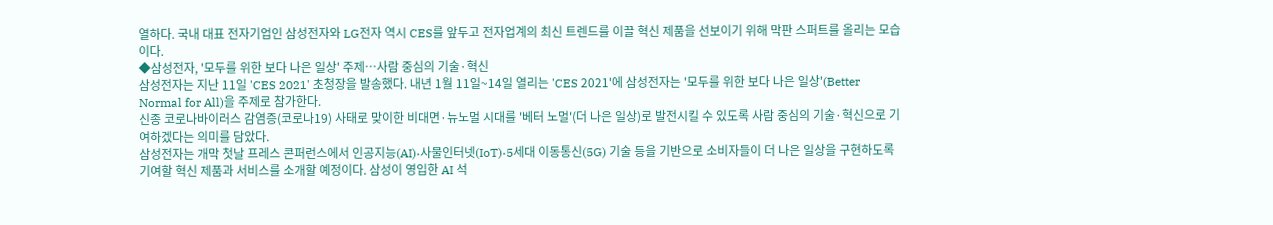열하다. 국내 대표 전자기업인 삼성전자와 LG전자 역시 CES를 앞두고 전자업계의 최신 트렌드를 이끌 혁신 제품을 선보이기 위해 막판 스퍼트를 올리는 모습이다.
◆삼성전자, '모두를 위한 보다 나은 일상' 주제…사람 중심의 기술·혁신
삼성전자는 지난 11일 'CES 2021' 초청장을 발송했다. 내년 1월 11일~14일 열리는 'CES 2021'에 삼성전자는 '모두를 위한 보다 나은 일상'(Better Normal for All)을 주제로 참가한다.
신종 코로나바이러스 감염증(코로나19) 사태로 맞이한 비대면·뉴노멀 시대를 '베터 노멀'(더 나은 일상)로 발전시킬 수 있도록 사람 중심의 기술·혁신으로 기여하겠다는 의미를 담았다.
삼성전자는 개막 첫날 프레스 콘퍼런스에서 인공지능(AI)·사물인터넷(IoT)·5세대 이동통신(5G) 기술 등을 기반으로 소비자들이 더 나은 일상을 구현하도록 기여할 혁신 제품과 서비스를 소개할 예정이다. 삼성이 영입한 AI 석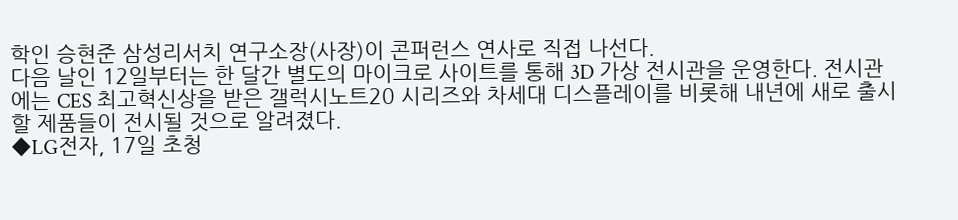학인 승현준 삼성리서치 연구소장(사장)이 콘퍼런스 연사로 직접 나선다.
다음 날인 12일부터는 한 달간 별도의 마이크로 사이트를 통해 3D 가상 전시관을 운영한다. 전시관에는 CES 최고혁신상을 받은 갤럭시노트20 시리즈와 차세대 디스플레이를 비롯해 내년에 새로 출시할 제품들이 전시될 것으로 알려졌다.
◆LG전자, 17일 초청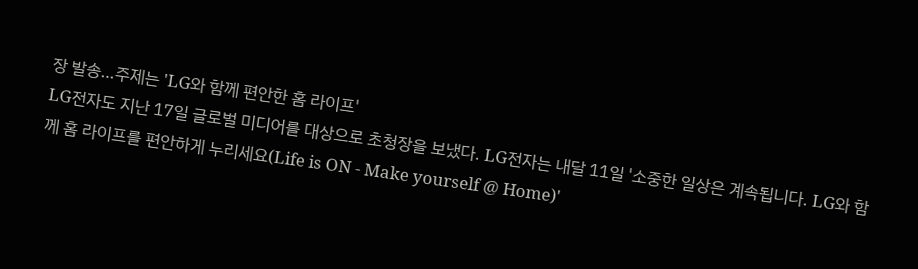장 발송…주제는 'LG와 함께 편안한 홈 라이프'
LG전자도 지난 17일 글로벌 미디어를 대상으로 초청장을 보냈다. LG전자는 내달 11일 '소중한 일상은 계속됩니다. LG와 함께 홈 라이프를 편안하게 누리세요(Life is ON - Make yourself @ Home)'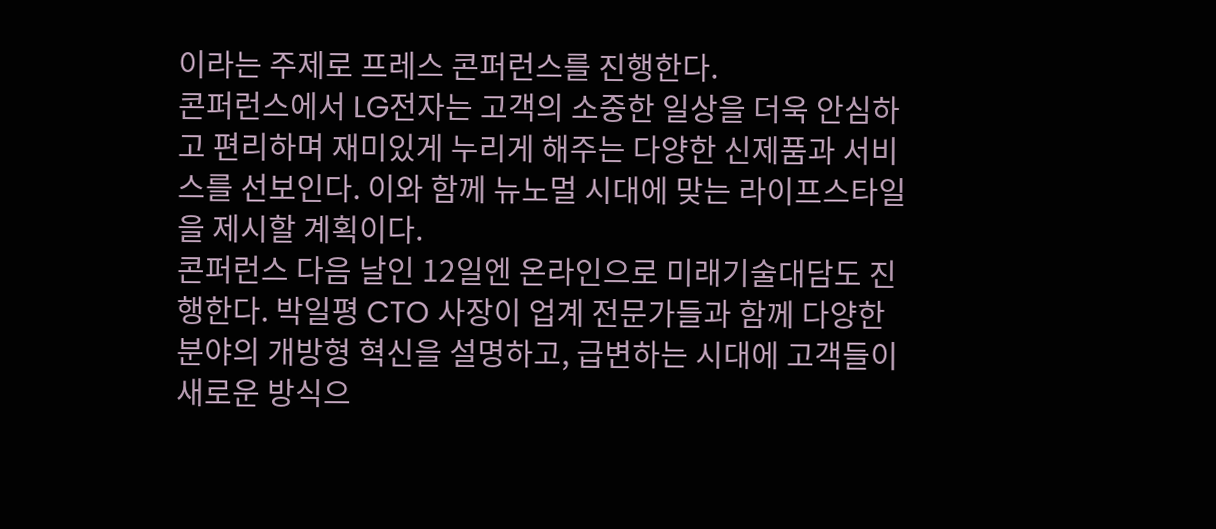이라는 주제로 프레스 콘퍼런스를 진행한다.
콘퍼런스에서 LG전자는 고객의 소중한 일상을 더욱 안심하고 편리하며 재미있게 누리게 해주는 다양한 신제품과 서비스를 선보인다. 이와 함께 뉴노멀 시대에 맞는 라이프스타일을 제시할 계획이다.
콘퍼런스 다음 날인 12일엔 온라인으로 미래기술대담도 진행한다. 박일평 CTO 사장이 업계 전문가들과 함께 다양한 분야의 개방형 혁신을 설명하고, 급변하는 시대에 고객들이 새로운 방식으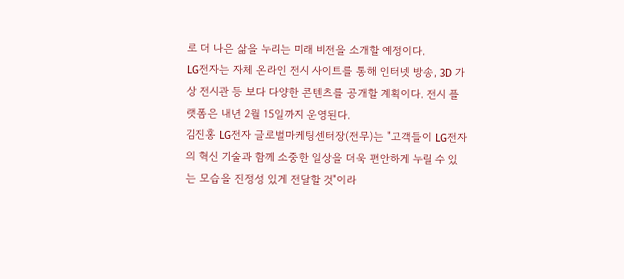로 더 나은 삶을 누리는 미래 비전을 소개할 예정이다.
LG전자는 자체 온라인 전시 사이트를 통해 인터넷 방송, 3D 가상 전시관 등 보다 다양한 콘텐츠를 공개할 계획이다. 전시 플랫폼은 내년 2월 15일까지 운영된다.
김진홍 LG전자 글로벌마케팅센터장(전무)는 "고객들이 LG전자의 혁신 기술과 함께 소중한 일상을 더욱 편안하게 누릴 수 있는 모습을 진정성 있게 전달할 것"이라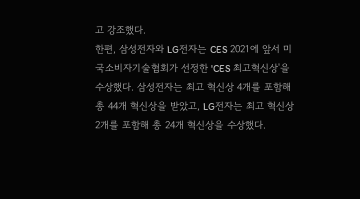고 강조했다.
한편, 삼성전자와 LG전자는 CES 2021에 앞서 미국소비자기술협회가 선정한 'CES 최고혁신상'을 수상했다. 삼성전자는 최고 혁신상 4개를 포함해 총 44개 혁신상을 받았고, LG전자는 최고 혁신상 2개를 포함해 총 24개 혁신상을 수상했다.